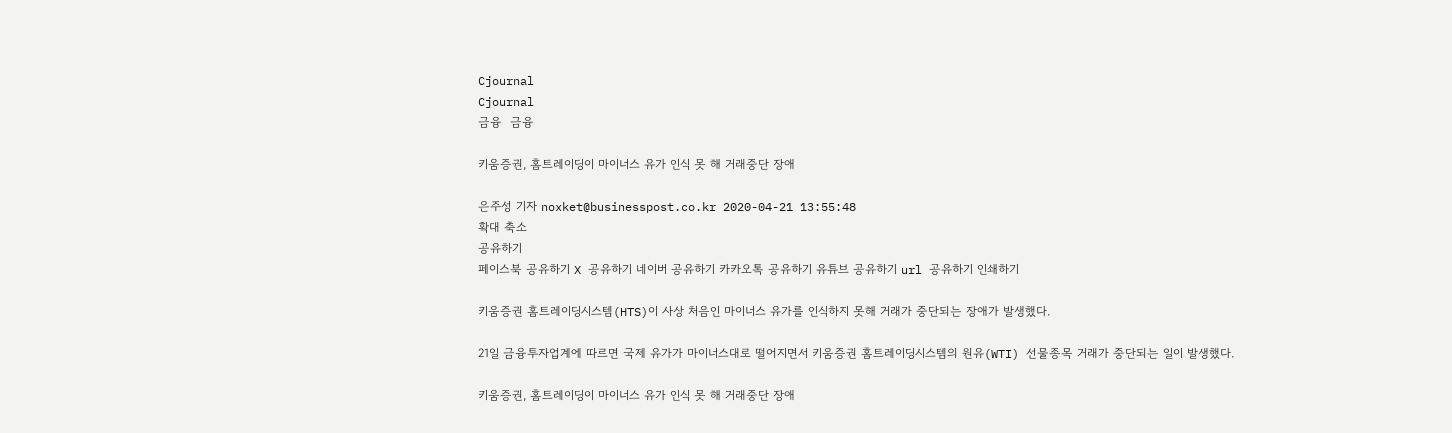Cjournal
Cjournal
금융  금융

키움증권, 홈트레이딩이 마이너스 유가 인식 못 해 거래중단 장애

은주성 기자 noxket@businesspost.co.kr 2020-04-21 13:55:48
확대 축소
공유하기
페이스북 공유하기 X 공유하기 네이버 공유하기 카카오톡 공유하기 유튜브 공유하기 url 공유하기 인쇄하기

키움증권 홈트레이딩시스템(HTS)이 사상 처음인 마이너스 유가를 인식하지 못해 거래가 중단되는 장애가 발생했다.

21일 금융투자업계에 따르면 국제 유가가 마이너스대로 떨어지면서 키움증권 홈트레이딩시스템의 원유(WTI) 선물종목 거래가 중단되는 일이 발생했다.

키움증권, 홈트레이딩이 마이너스 유가 인식 못 해 거래중단 장애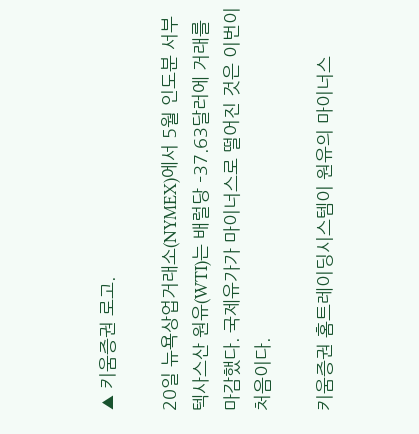▲ 키움증권 로고.

20일 뉴욕상업거래소(NYMEX)에서 5월 인도분 서부 텍사스산 원유(WTI)는 배럴당 –37.63달러에 거래를 마감했다. 국제유가가 마이너스로 떨어진 것은 이번이 처음이다.

키움증권 홈트레이딩시스템이 원유의 마이너스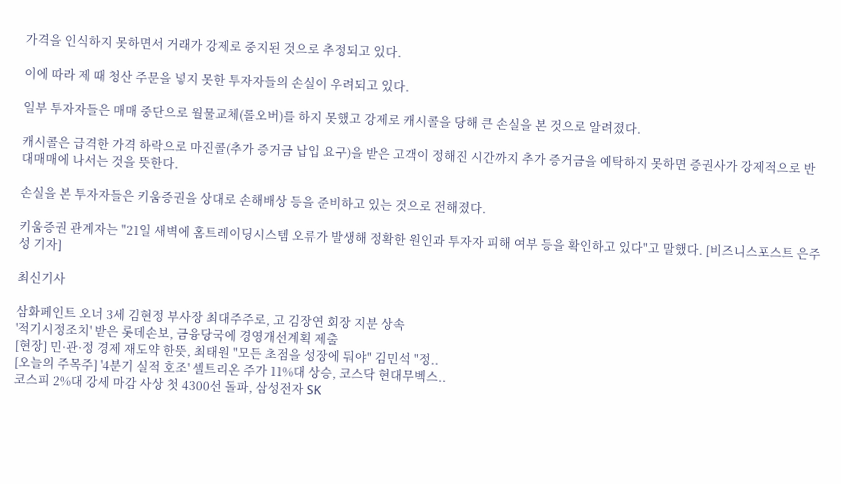가격을 인식하지 못하면서 거래가 강제로 중지된 것으로 추정되고 있다.

이에 따라 제 때 청산 주문을 넣지 못한 투자자들의 손실이 우려되고 있다.

일부 투자자들은 매매 중단으로 월물교체(롤오버)를 하지 못했고 강제로 캐시콜을 당해 큰 손실을 본 것으로 알려졌다.

캐시콜은 급격한 가격 하락으로 마진콜(추가 증거금 납입 요구)을 받은 고객이 정해진 시간까지 추가 증거금을 예탁하지 못하면 증권사가 강제적으로 반대매매에 나서는 것을 뜻한다.

손실을 본 투자자들은 키움증권을 상대로 손해배상 등을 준비하고 있는 것으로 전해졌다.

키움증권 관계자는 "21일 새벽에 홈트레이딩시스템 오류가 발생해 정확한 원인과 투자자 피해 여부 등을 확인하고 있다"고 말했다. [비즈니스포스트 은주성 기자]

최신기사

삼화페인트 오너 3세 김현정 부사장 최대주주로, 고 김장연 회장 지분 상속
'적기시정조치' 받은 롯데손보, 금융당국에 경영개선계획 제출
[현장] 민·관·정 경제 재도약 한뜻, 최태원 "모든 초점을 성장에 둬야" 김민석 "정..
[오늘의 주목주] '4분기 실적 호조' 셀트리온 주가 11%대 상승, 코스닥 현대무벡스..
코스피 2%대 강세 마감 사상 첫 4300선 돌파, 삼성전자 SK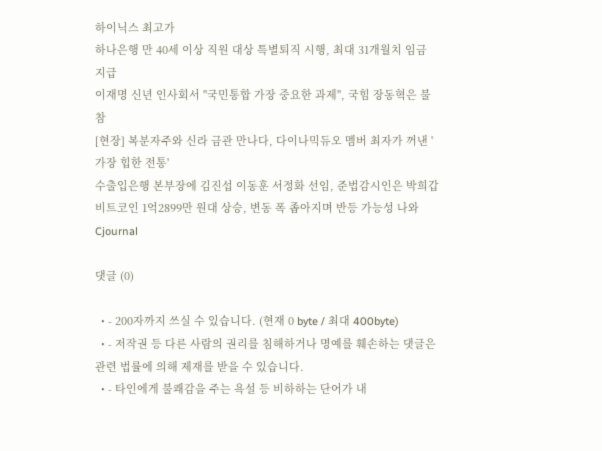하이닉스 최고가
하나은행 만 40세 이상 직원 대상 특별퇴직 시행, 최대 31개월치 임금 지급
이재명 신년 인사회서 "국민통합 가장 중요한 과제", 국힘 장동혁은 불참
[현장] 복분자주와 신라 금관 만나다, 다이나믹듀오 멤버 최자가 꺼낸 '가장 힙한 전통'
수출입은행 본부장에 김진섭 이동훈 서정화 선임, 준법감시인은 박희갑
비트코인 1억2899만 원대 상승, 변동 폭 좁아지며 반등 가능성 나와
Cjournal

댓글 (0)

  • - 200자까지 쓰실 수 있습니다. (현재 0 byte / 최대 400byte)
  • - 저작권 등 다른 사람의 권리를 침해하거나 명예를 훼손하는 댓글은 관련 법률에 의해 제재를 받을 수 있습니다.
  • - 타인에게 불쾌감을 주는 욕설 등 비하하는 단어가 내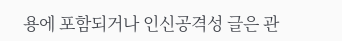용에 포함되거나 인신공격성 글은 관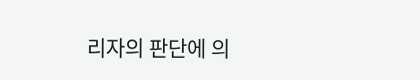리자의 판단에 의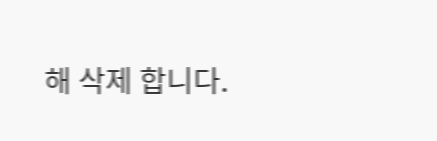해 삭제 합니다.